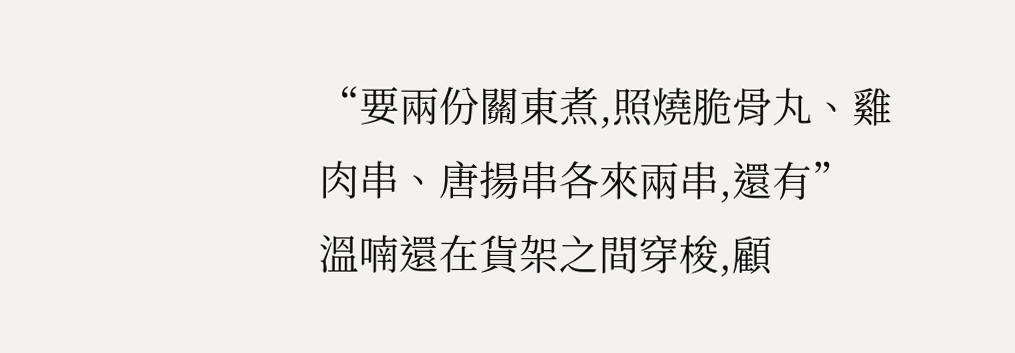“要兩份關東煮,照燒脆骨丸、雞肉串、唐揚串各來兩串,還有”
溫喃還在貨架之間穿梭,顧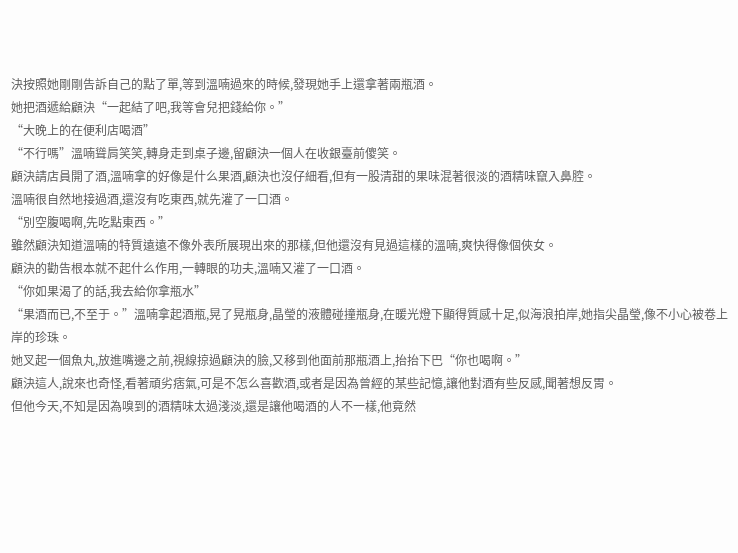決按照她剛剛告訴自己的點了單,等到溫喃過來的時候,發現她手上還拿著兩瓶酒。
她把酒遞給顧決“一起結了吧,我等會兒把錢給你。”
“大晚上的在便利店喝酒”
“不行嗎”溫喃聳肩笑笑,轉身走到桌子邊,留顧決一個人在收銀臺前傻笑。
顧決請店員開了酒,溫喃拿的好像是什么果酒,顧決也沒仔細看,但有一股清甜的果味混著很淡的酒精味竄入鼻腔。
溫喃很自然地接過酒,還沒有吃東西,就先灌了一口酒。
“別空腹喝啊,先吃點東西。”
雖然顧決知道溫喃的特質遠遠不像外表所展現出來的那樣,但他還沒有見過這樣的溫喃,爽快得像個俠女。
顧決的勸告根本就不起什么作用,一轉眼的功夫,溫喃又灌了一口酒。
“你如果渴了的話,我去給你拿瓶水”
“果酒而已,不至于。”溫喃拿起酒瓶,晃了晃瓶身,晶瑩的液體碰撞瓶身,在暖光燈下顯得質感十足,似海浪拍岸,她指尖晶瑩,像不小心被卷上岸的珍珠。
她叉起一個魚丸,放進嘴邊之前,視線掠過顧決的臉,又移到他面前那瓶酒上,抬抬下巴“你也喝啊。”
顧決這人,說來也奇怪,看著頑劣痞氣,可是不怎么喜歡酒,或者是因為曾經的某些記憶,讓他對酒有些反感,聞著想反胃。
但他今天,不知是因為嗅到的酒精味太過淺淡,還是讓他喝酒的人不一樣,他竟然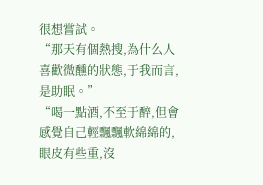很想嘗試。
“那天有個熱搜,為什么人喜歡微醺的狀態,于我而言,是助眠。”
“喝一點酒,不至于醉,但會感覺自己輕飄飄軟綿綿的,眼皮有些重,沒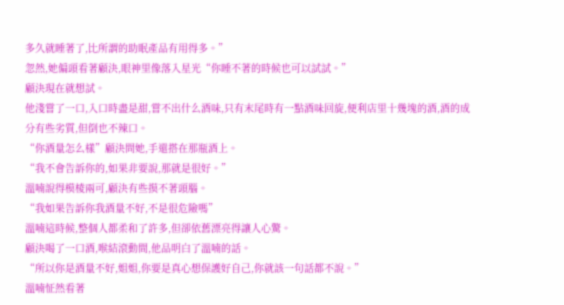多久就睡著了,比所謂的助眠產品有用得多。”
忽然,她偏頭看著顧決,眼神里像落入星光“你睡不著的時候也可以試試。”
顧決現在就想試。
他淺嘗了一口,入口時盡是甜,嘗不出什么酒味,只有末尾時有一點酒味回旋,便利店里十幾塊的酒,酒的成分有些劣質,但倒也不辣口。
“你酒量怎么樣”顧決問她,手還搭在那瓶酒上。
“我不會告訴你的,如果非要說,那就是很好。”
溫喃說得模棱兩可,顧決有些摸不著頭腦。
“我如果告訴你我酒量不好,不是很危險嗎”
溫喃這時候,整個人都柔和了許多,但卻依舊漂亮得讓人心驚。
顧決喝了一口酒,喉結滾動間,他品明白了溫喃的話。
“所以你是酒量不好,姐姐,你要是真心想保護好自己,你就該一句話都不說。”
溫喃怔然看著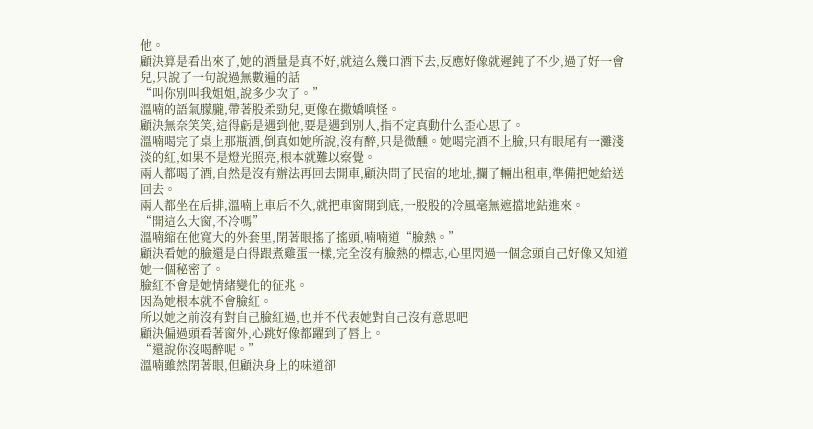他。
顧決算是看出來了,她的酒量是真不好,就這么幾口酒下去,反應好像就遲鈍了不少,過了好一會兒,只說了一句說過無數遍的話
“叫你別叫我姐姐,說多少次了。”
溫喃的語氣朦朧,帶著股柔勁兒,更像在撒嬌嗔怪。
顧決無奈笑笑,這得虧是遇到他,要是遇到別人,指不定真動什么歪心思了。
溫喃喝完了桌上那瓶酒,倒真如她所說,沒有醉,只是微醺。她喝完酒不上臉,只有眼尾有一灘淺淡的紅,如果不是燈光照亮,根本就難以察覺。
兩人都喝了酒,自然是沒有辦法再回去開車,顧決問了民宿的地址,攔了輛出租車,準備把她給送回去。
兩人都坐在后排,溫喃上車后不久,就把車窗開到底,一股股的冷風毫無遮擋地鉆進來。
“開這么大窗,不冷嗎”
溫喃縮在他寬大的外套里,閉著眼搖了搖頭,喃喃道“臉熱。”
顧決看她的臉還是白得跟煮雞蛋一樣,完全沒有臉熱的標志,心里閃過一個念頭自己好像又知道她一個秘密了。
臉紅不會是她情緒變化的征兆。
因為她根本就不會臉紅。
所以她之前沒有對自己臉紅過,也并不代表她對自己沒有意思吧
顧決偏過頭看著窗外,心跳好像都躍到了唇上。
“還說你沒喝醉呢。”
溫喃雖然閉著眼,但顧決身上的味道卻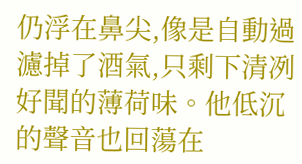仍浮在鼻尖,像是自動過濾掉了酒氣,只剩下清冽好聞的薄荷味。他低沉的聲音也回蕩在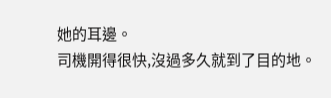她的耳邊。
司機開得很快,沒過多久就到了目的地。